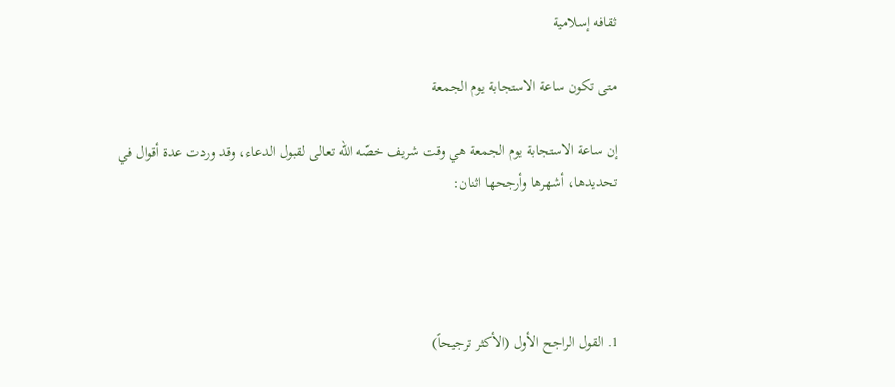ثقافه إسلامية

متى تكون ساعة الاستجابة يوم الجمعة

إن ساعة الاستجابة يوم الجمعة هي وقت شريف خصّه الله تعالى لقبول الدعاء، وقد وردت عدة أقوال في تحديدها، أشهرها وأرجحها اثنان:




1. القول الراجح الأول (الأكثر ترجيحاً)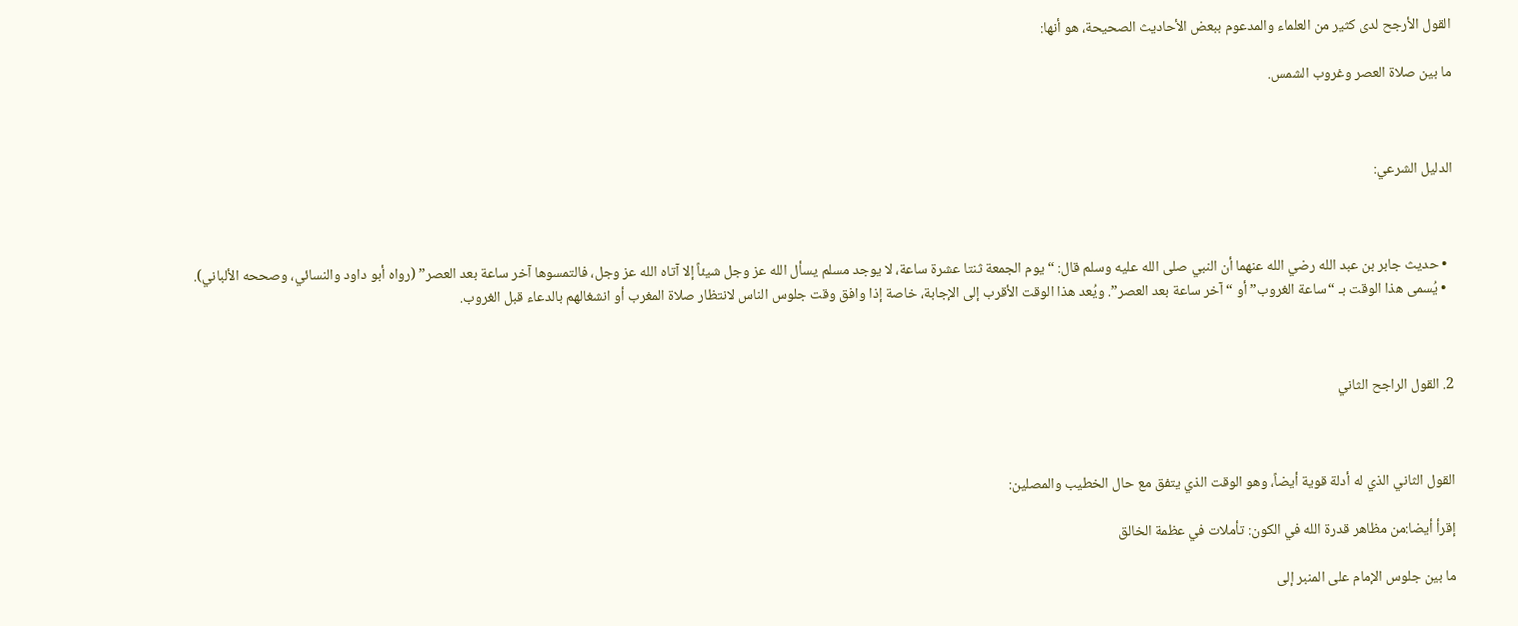القول الأرجح لدى كثير من العلماء والمدعوم ببعض الأحاديث الصحيحة، هو أنها:

ما بين صلاة العصر وغروب الشمس.



الدليل الشرعي:



  • حديث جابر بن عبد الله رضي الله عنهما أن النبي صلى الله عليه وسلم قال: “يوم الجمعة ثنتا عشرة ساعة، لا يوجد مسلم يسأل الله عز وجل شيئاً إلا آتاه الله عز وجل، فالتمسوها آخر ساعة بعد العصر” (رواه أبو داود والنسائي، وصححه الألباني).
  • يُسمى هذا الوقت بـ “ساعة الغروب” أو “آخر ساعة بعد العصر”. ويُعد هذا الوقت الأقرب إلى الإجابة، خاصة إذا وافق وقت جلوس الناس لانتظار صلاة المغرب أو انشغالهم بالدعاء قبل الغروب.



2. القول الراجح الثاني



القول الثاني الذي له أدلة قوية أيضاً، وهو الوقت الذي يتفق مع حال الخطيب والمصلين:

إقرأ أيضا:من مظاهر قدرة الله في الكون: تأملات في عظمة الخالق

ما بين جلوس الإمام على المنبر إلى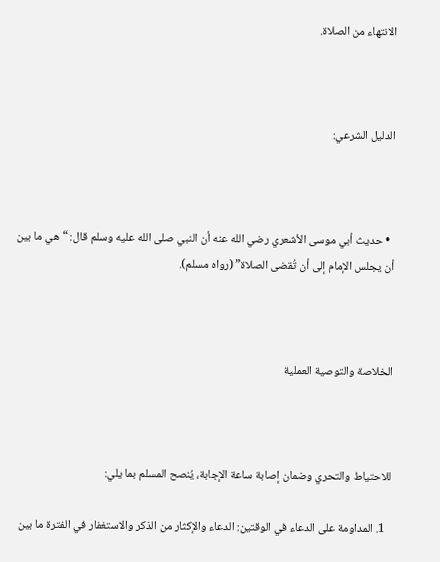الانتهاء من الصلاة.



الدليل الشرعي:



  • حديث أبي موسى الأشعري رضي الله عنه أن النبي صلى الله عليه وسلم قال: “هي ما بين أن يجلس الإمام إلى أن تُقضى الصلاة” (رواه مسلم).



الخلاصة والتوصية العملية



للاحتياط والتحري وضمان إصابة ساعة الإجابة، يُنصح المسلم بما يلي:

  1. المداومة على الدعاء في الوقتين: الدعاء والإكثار من الذكر والاستغفار في الفترة ما بين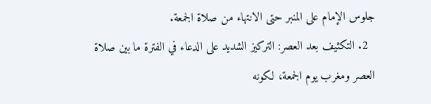جلوس الإمام على المنبر حتى الانتهاء من صلاة الجمعة.
  2. التكثيف بعد العصر: التركيز الشديد على الدعاء في الفترة ما بين صلاة العصر ومغرب يوم الجمعة، لكونه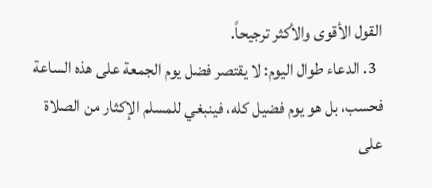القول الأقوى والأكثر ترجيحاً.
  3. الدعاء طوال اليوم: لا يقتصر فضل يوم الجمعة على هذه الساعة فحسب، بل هو يوم فضيل كله، فينبغي للمسلم الإكثار من الصلاة على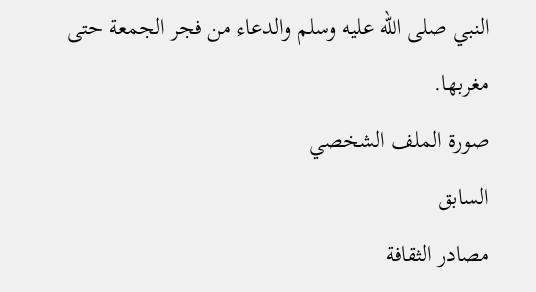النبي صلى الله عليه وسلم والدعاء من فجر الجمعة حتى مغربها.
صورة الملف الشخصي
السابق
مصادر الثقافة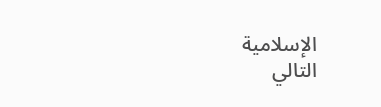الإسلامية
التالي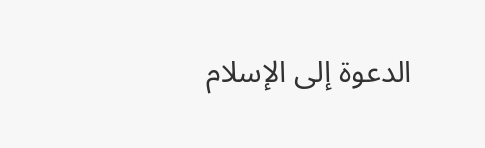الدعوة إلى الإسلام